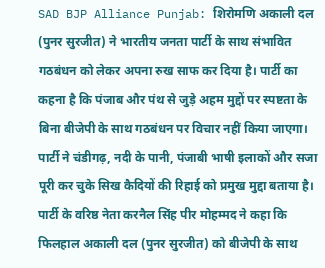SAD BJP Alliance Punjab: शिरोमणि अकाली दल (पुनर सुरजीत) ने भारतीय जनता पार्टी के साथ संभावित गठबंधन को लेकर अपना रुख साफ कर दिया है। पार्टी का कहना है कि पंजाब और पंथ से जुड़े अहम मुद्दों पर स्पष्टता के बिना बीजेपी के साथ गठबंधन पर विचार नहीं किया जाएगा। पार्टी ने चंडीगढ़, नदी के पानी, पंजाबी भाषी इलाकों और सजा पूरी कर चुके सिख कैदियों की रिहाई को प्रमुख मुद्दा बताया है।
पार्टी के वरिष्ठ नेता करनैल सिंह पीर मोहम्मद ने कहा कि फिलहाल अकाली दल (पुनर सुरजीत) को बीजेपी के साथ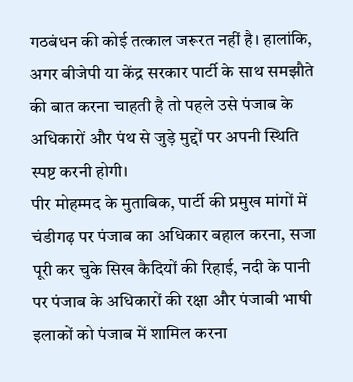गठबंधन की कोई तत्काल जरूरत नहीं है। हालांकि, अगर बीजेपी या केंद्र सरकार पार्टी के साथ समझौते की बात करना चाहती है तो पहले उसे पंजाब के अधिकारों और पंथ से जुड़े मुद्दों पर अपनी स्थिति स्पष्ट करनी होगी।
पीर मोहम्मद के मुताबिक, पार्टी की प्रमुख मांगों में चंडीगढ़ पर पंजाब का अधिकार बहाल करना, सजा पूरी कर चुके सिख कैदियों की रिहाई, नदी के पानी पर पंजाब के अधिकारों की रक्षा और पंजाबी भाषी इलाकों को पंजाब में शामिल करना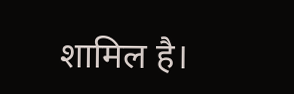शामिल है।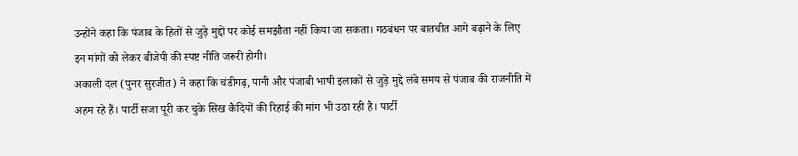उन्होंने कहा कि पंजाब के हितों से जुड़े मुद्दों पर कोई समझौता नहीं किया जा सकता। गठबंधन पर बातचीत आगे बढ़ाने के लिए इन मांगों को लेकर बीजेपी की स्पष्ट नीति जरूरी होगी।
अकाली दल (पुनर सुरजीत) ने कहा कि चंडीगढ़, पानी और पंजाबी भाषी इलाकों से जुड़े मुद्दे लंबे समय से पंजाब की राजनीति में अहम रहे हैं। पार्टी सजा पूरी कर चुके सिख कैदियों की रिहाई की मांग भी उठा रही है। पार्टी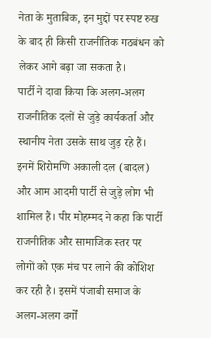नेता के मुताबिक, इन मुद्दों पर स्पष्ट रुख के बाद ही किसी राजनीतिक गठबंधन को लेकर आगे बढ़ा जा सकता है।
पार्टी ने दावा किया कि अलग-अलग राजनीतिक दलों से जुड़े कार्यकर्ता और स्थानीय नेता उसके साथ जुड़ रहे हैं। इनमें शिरोमणि अकाली दल (बादल) और आम आदमी पार्टी से जुड़े लोग भी शामिल हैं। पीर मोहम्मद ने कहा कि पार्टी राजनीतिक और सामाजिक स्तर पर लोगों को एक मंच पर लाने की कोशिश कर रही है। इसमें पंजाबी समाज के अलग-अलग वर्गों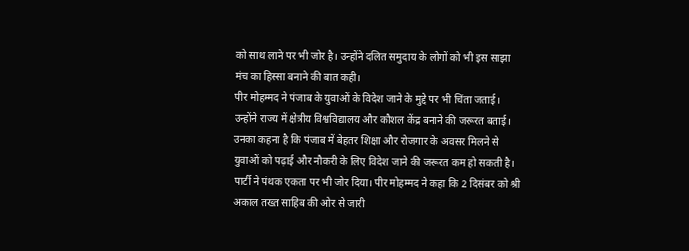को साथ लाने पर भी जोर है। उन्होंने दलित समुदाय के लोगों को भी इस साझा मंच का हिस्सा बनाने की बात कही।
पीर मोहम्मद ने पंजाब के युवाओं के विदेश जाने के मुद्दे पर भी चिंता जताई। उन्होंने राज्य में क्षेत्रीय विश्वविद्यालय और कौशल केंद्र बनाने की जरूरत बताई। उनका कहना है कि पंजाब में बेहतर शिक्षा और रोजगार के अवसर मिलने से युवाओं को पढ़ाई और नौकरी के लिए विदेश जाने की जरूरत कम हो सकती है।
पार्टी ने पंथक एकता पर भी जोर दिया। पीर मोहम्मद ने कहा कि 2 दिसंबर को श्री अकाल तख्त साहिब की ओर से जारी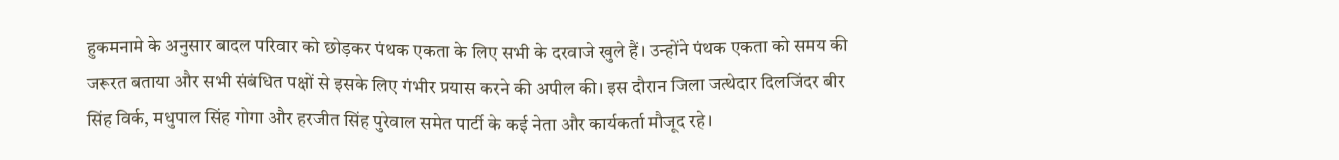हुकमनामे के अनुसार बादल परिवार को छोड़कर पंथक एकता के लिए सभी के दरवाजे खुले हैं। उन्होंने पंथक एकता को समय की जरूरत बताया और सभी संबंधित पक्षों से इसके लिए गंभीर प्रयास करने की अपील की। इस दौरान जिला जत्थेदार दिलजिंदर बीर सिंह विर्क, मधुपाल सिंह गोगा और हरजीत सिंह पुरेवाल समेत पार्टी के कई नेता और कार्यकर्ता मौजूद रहे।